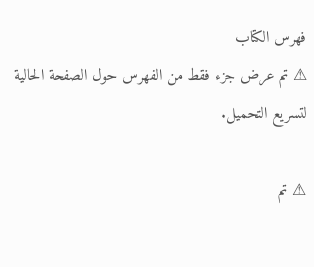فهرس الكتاب
⚠ تم عرض جزء فقط من الفهرس حول الصفحة الحالية لتسريع التحميل.

⚠ تم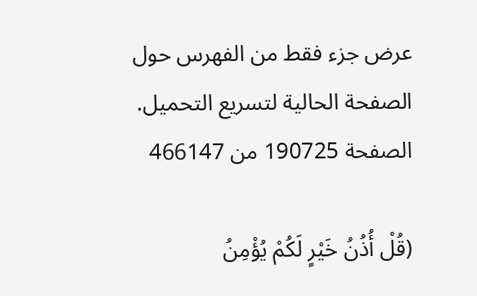عرض جزء فقط من الفهرس حول الصفحة الحالية لتسريع التحميل.
الصفحة 190725 من 466147

(قُلْ أُذُنُ خَيْرٍ لَكُمْ يُؤْمِنُ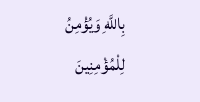بِاللَّهِ وَيُؤْمِنُ لِلْمُؤْمِنِينَ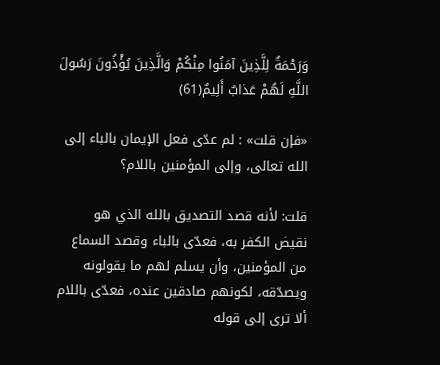وَرَحْمَةٌ لِلَّذِينَ آمَنُوا مِنْكُمْ وَالَّذِينَ يُؤْذُونَ رَسُولَ اللَّهِ لَهُمْ عَذابٌ أَلِيمٌ(61)

«فإن قلت» : لم عدّى فعل الإيمان بالباء إلى الله تعالى، وإلى المؤمنين باللام؟

قلت: لأنه قصد التصديق بالله الذي هو نقيض الكفر به، فعدّى بالباء وقصد السماع من المؤمنين، وأن يسلم لهم ما يقولونه ويصدّقه، لكونهم صادقين عنده، فعدّى باللام ألا ترى إلى قوله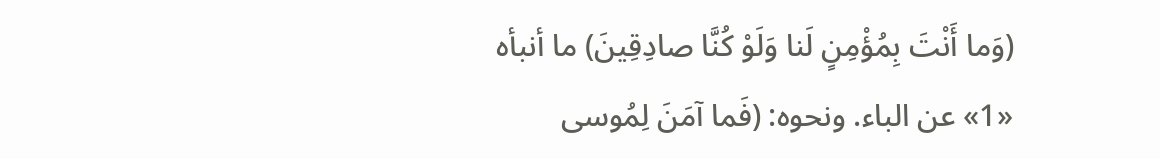(وَما أَنْتَ بِمُؤْمِنٍ لَنا وَلَوْ كُنَّا صادِقِينَ) ما أنبأه «1» عن الباء. ونحوه: (فَما آمَنَ لِمُوسى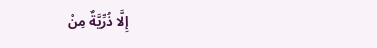إِلَّا ذُرِّيَّةٌ مِنْ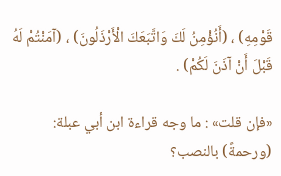قَوْمِهِ) ، (أَنُؤْمِنُ لَكَ وَاتَّبَعَكَ الْأَرْذَلُونَ) ، (آمَنْتُمْ لَهُ قَبْلَ أَنْ آذَنَ لَكُمْ) .

«فإن قلت» : ما وجه قراءة ابن أبي عبلة: (ورحمةً) بالنصب؟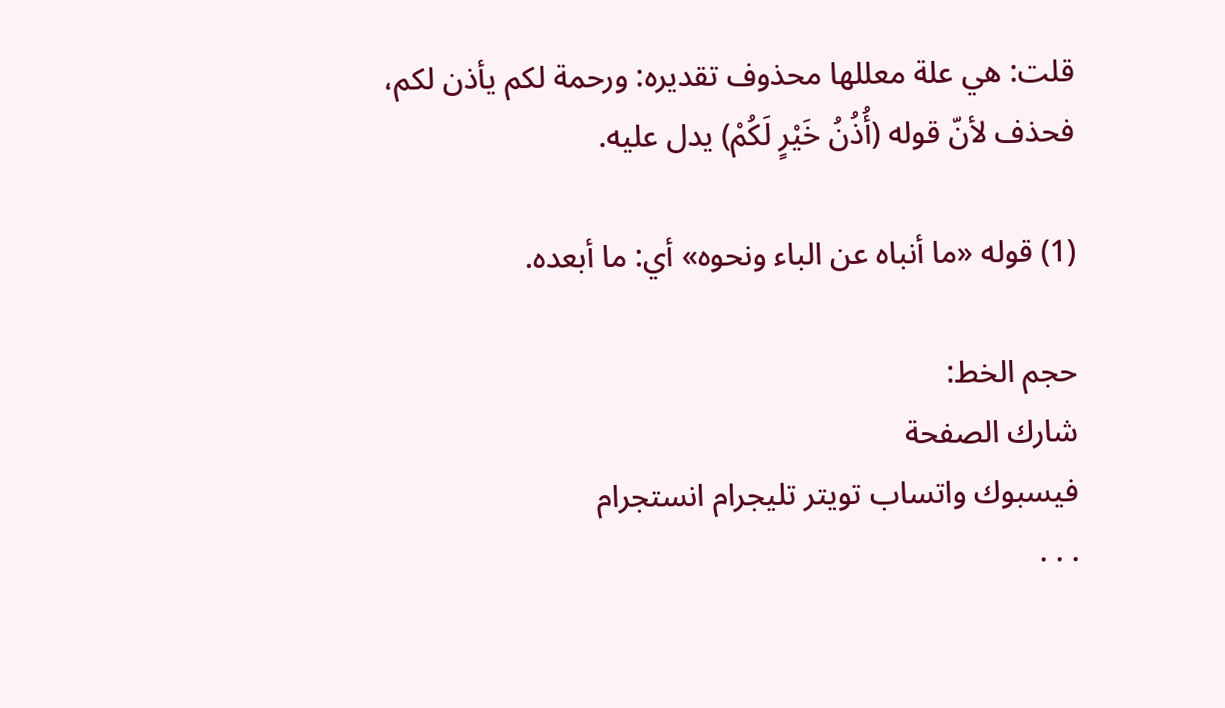قلت: هي علة معللها محذوف تقديره: ورحمة لكم يأذن لكم، فحذف لأنّ قوله (أُذُنُ خَيْرٍ لَكُمْ) يدل عليه.

(1) قوله «ما أنباه عن الباء ونحوه» أي: ما أبعده.

حجم الخط:
شارك الصفحة
فيسبوك واتساب تويتر تليجرام انستجرام
. . .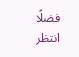فضلًا انتظر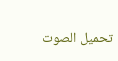تحميل الصوت